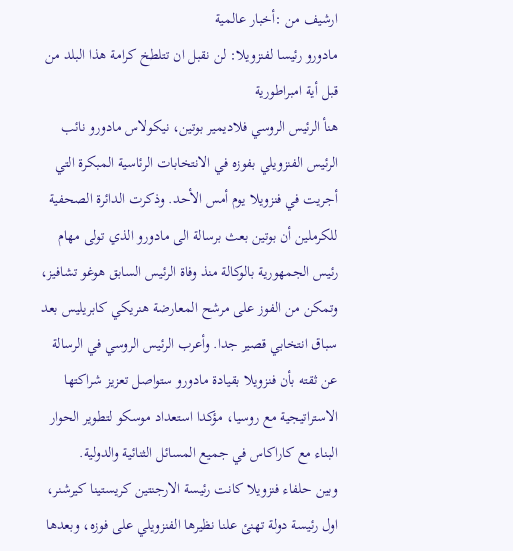ارشيف من :أخبار عالمية
مادورو رئيسا لفنزويلا: لن نقبل ان تتلطخ كرامة هذا البلد من قبل أية امبراطورية
هنأ الرئيس الروسي فلاديمير بوتين، نيكولاس مادورو نائب الرئيس الفنزويلي بفوزه في الانتخابات الرئاسية المبكرة التي أجريت في فنزويلا يوم أمس الأحد. وذكرت الدائرة الصحفية للكرملين أن بوتين بعث برسالة الى مادورو الذي تولى مهام رئيس الجمهورية بالوكالة منذ وفاة الرئيس السابق هوغو تشافيز، وتمكن من الفوز على مرشح المعارضة هنريكي كابريليس بعد سباق انتخابي قصير جدا. وأعرب الرئيس الروسي في الرسالة عن ثقته بأن فنزويلا بقيادة مادورو ستواصل تعزيز شراكتها الاستراتيجية مع روسيا، مؤكدا استعداد موسكو لتطوير الحوار البناء مع كاراكاس في جميع المسائل الثنائية والدولية.
وبين حلفاء فنزويلا كانت رئيسة الارجنتين كريستينا كيرشنر، اول رئيسة دولة تهنئ علنا نظيرها الفنزويلي على فوزه، وبعدها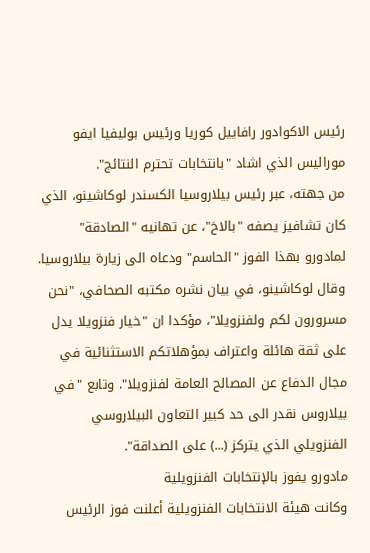رئيس الاكوادور رافاييل كوريا ورئيس بوليفيا ايفو موراليس الذي اشاد "بانتخابات تحترم النتائج".
من جهته، عبر رئيس بيلاروسيا الكسندر لوكاشينو، الذي كان تشافيز يصفه "بالاخ"، عن تهانيه "الصادقة" لمادورو بهذا الفوز "الحاسم" ودعاه الى زيارة بيلاروسيا. وقال لوكاشينو، في بيان نشره مكتبه الصحافي، "نحن مسرورون لكم ولفنزويلا"، مؤكدا ان "خيار فنزويلا يدل على ثقة هائلة واعتراف بمؤهلاتكم الاستثنائية في مجال الدفاع عن المصالح العامة لفنزويلا". وتابع "في بيلاروس نقدر الى حد كبير التعاون البيلاروسي الفنزويلي الذي يتركز (...) على الصداقة".
مادورو يفوز بالإنتخابات الفنزويلية
وكانت هيئة الانتخابات الفنزويلية أعلنت فوز الرئيس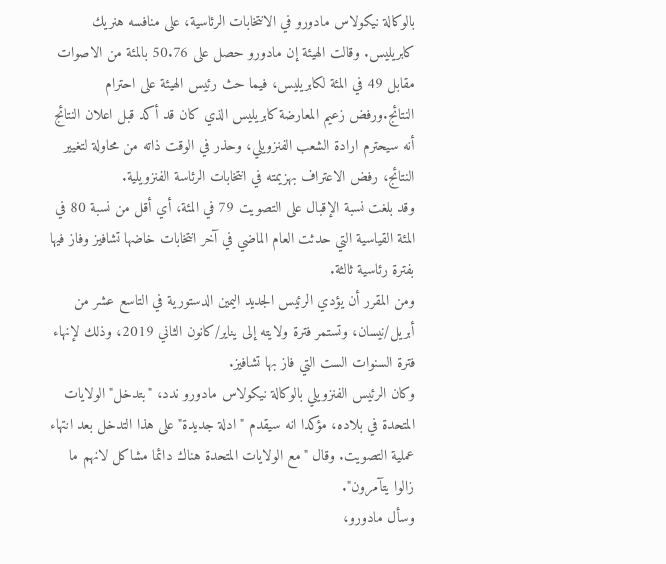بالوكالة نيكولاس مادورو في الانتخابات الرئاسية، على منافسه هنريك كابريليس. وقالت الهيئة إن مادورو حصل على 50.76 بالمئة من الاصوات مقابل 49 في المئة لكابريليس، فيما حث رئيس الهيئة على احترام النتائج.ورفض زعيم المعارضة كابريليس الذي كان قد أكد قبل اعلان النتائج أنه سيحترم ارادة الشعب الفنزويلي، وحذر في الوقت ذاته من محاولة لتغيير النتائج، رفض الاعتراف بهزيمته في انتخابات الرئاسة الفنزويلية.
وقد بلغت نسبة الإقبال على التصويت 79 في المئة، أي أقل من نسبة 80 في المئة القياسية التي حدثت العام الماضي في آخر انتخابات خاضها تشافيز وفاز فيها بفترة رئاسية ثالثة.
ومن المقرر أن يؤدي الرئيس الجديد اليمين الدستورية في التاسع عشر من أبريل/نيسان، وتستمر فترة ولايته إلى يناير/كانون الثاني 2019، وذلك لإنهاء فترة السنوات الست التي فاز بها تشافيز.
وكان الرئيس الفنزويلي بالوكالة نيكولاس مادورو ندد، "بتدخل" الولايات المتحدة في بلاده، مؤكدا انه سيقدم "ادلة جديدة" على هذا التدخل بعد انتهاء عملية التصويت. وقال "مع الولايات المتحدة هناك دائما مشاكل لانهم ما زالوا يتآمرون".
وسأل مادورو،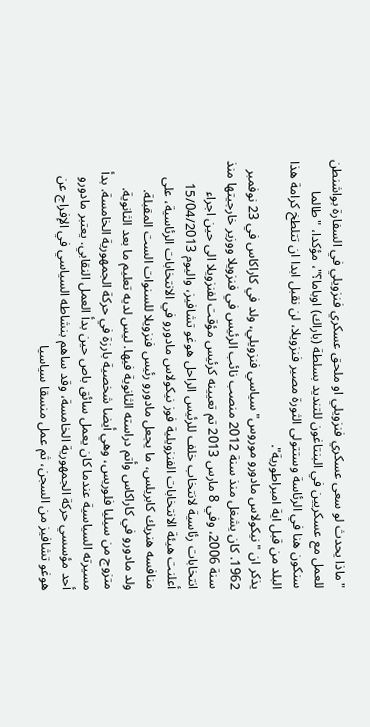"ماذا يحدث لو سعى عسكري فنزويلي او ملحق عسكري فنزويلي في السفارة بواشنطن للعمل مع عسكريين في البنتاغون للتنديد بسلطة (باراك) اوباما؟"، مؤكدا، "طالما سنكون هنا في الرئاسة وستتولى الثورة مصير فنزويلا، لن نقبل ابدا ان تتلطخ كرامة هذا البلد من قبل اية امبراطورية".
يذكر ان "نيكولاس مادورو موروس" سياسي فنزويلي، ولد في كاراكاس في 23 نوفمبر 1962. كان يشغل منذ سنة 2012 منصب نائب الرئيس في فنزويلا ووزير خارجيتها منذ سنة 2006، وفي 8 مارس 2013 تم تعيينه كرئيس مؤقت لفنزويلا الى حين اجراء انتخابات رئاسية لانتخاب خلف للرئيس الراحل هوغو تشافيز، واليوم 15/04/2013 أعلنت هيئة الانتخابات الفنزويلية فوز نيكولاس مادورو في الانتخابات الرئاسية، على منافسه هنريك كابريلس، ما يجعل مادورو رئيس فنزويلا للسنوات الست المقبلة.
ولد مادورو في كاراكاس وأتم دراسته الثانوية فيها. ليس لديه تعليم ما بعد الثانوية. متزوج من سيليا فلوريس، وهي أيضا شخصية بارزة في حركة الجمهورية الخامسة. بدأ مسيرته السياسية عندما كان يعمل سائق باص حين بدأ العمل النقابي. يعتبر مادورو أحد مؤسسي حركة الجمهورية الخامسة، وقد ساهم بنشاطه السياسي في الإفراج عن هوغو تشافيز من السجن، ثم عمل منسقا سياسيا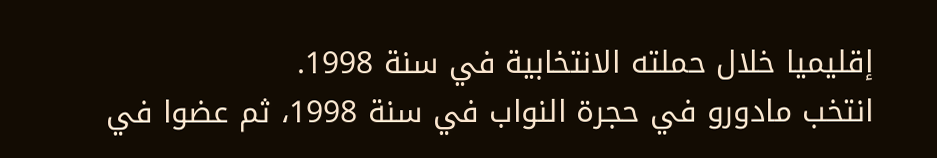إقليميا خلال حملته الانتخابية في سنة 1998.
انتخب مادورو في حجرة النواب في سنة 1998، ثم عضوا في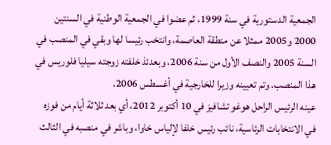الجمعية الدستورية في سنة 1999، ثم عضوا في الجمعية الوطنية في السنتين 2000 و2005 ممثلا عن منطقة العاصمة، وانتخب رئيسا لها وبقي في المنصب في السنة 2005 والنصف الأول من سنة 2006، وبعدئذ خلفته زوجته سيليا فلوريس في هذا المنصب. وتم تعيينه وزيرا للخارجية في أغسطس 2006.
عينه الرئيس الراحل هوغو تشافيز في 10 أكتوبر 2012، أي بعد ثلاثة أيام من فوزه في الانتخابات الرئاسية، نائب رئيس خلفا لإلياس خاوا، وباشر في منصبه في الثالث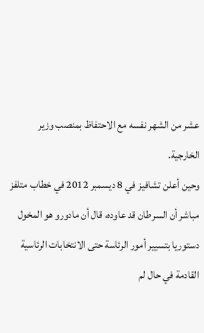عشر من الشهر نفسه مع الاحتفاظ بمنصب وزير الخارجية.
وحين أعلن تشافيز في 8 ديسمبر 2012 في خطاب متلفز مباشر أن السرطان قد عاوده، قال أن مادورو هو المخول دستوريا بتسيير أمور الرئاسة حتى الانتخابات الرئاسية القادمة في حال لم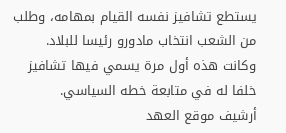يستطع تشافيز نفسه القيام بمهامه، وطلب من الشعب انتخاب مادورو رئيسا للبلاد. وكانت هذه أول مرة يسمي فيها تشافيز خلفا له في متابعة خطه السياسي.
أرشيف موقع العهد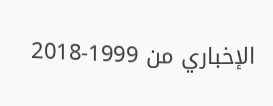الإخباري من 1999-2018